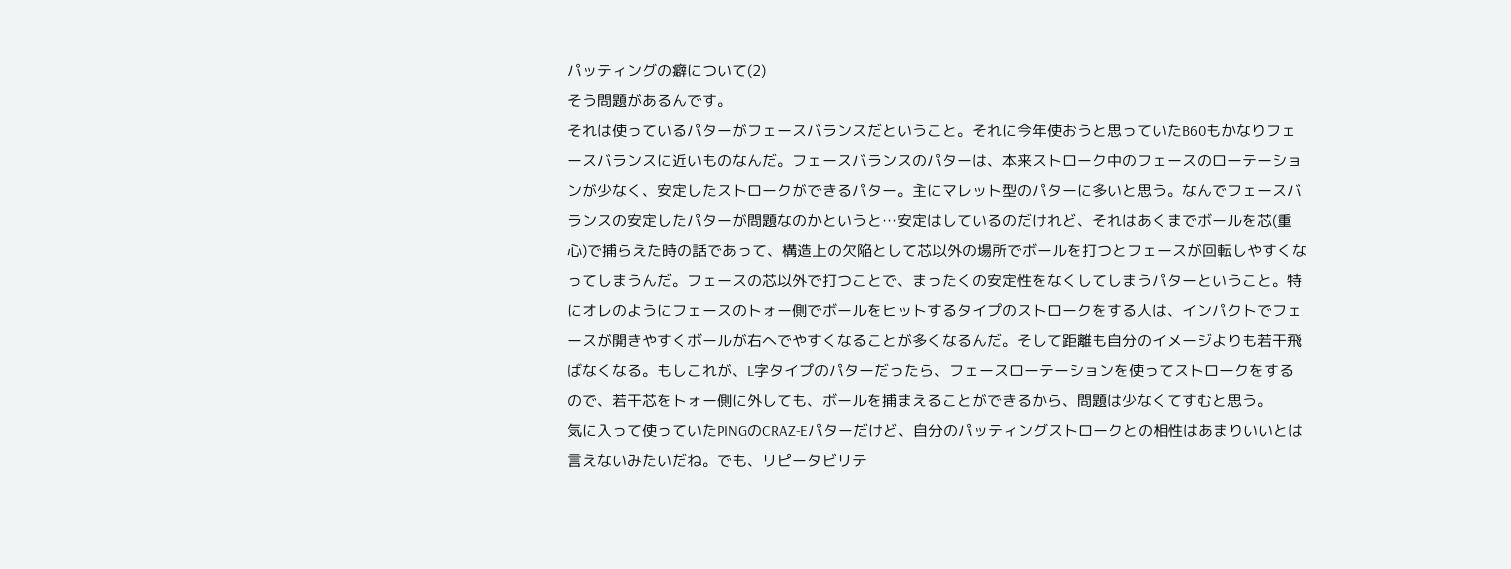パッティングの癖について(2)
そう問題があるんです。
それは使っているパターがフェースバランスだということ。それに今年使おうと思っていたB60もかなりフェースバランスに近いものなんだ。フェースバランスのパターは、本来ストローク中のフェースのローテーションが少なく、安定したストロークができるパター。主にマレット型のパターに多いと思う。なんでフェースバランスの安定したパターが問題なのかというと…安定はしているのだけれど、それはあくまでボールを芯(重心)で捕らえた時の話であって、構造上の欠陥として芯以外の場所でボールを打つとフェースが回転しやすくなってしまうんだ。フェースの芯以外で打つことで、まったくの安定性をなくしてしまうパターということ。特にオレのようにフェースのトォー側でボールをヒットするタイプのストロークをする人は、インパクトでフェースが開きやすくボールが右へでやすくなることが多くなるんだ。そして距離も自分のイメージよりも若干飛ばなくなる。もしこれが、L字タイプのパターだったら、フェースローテーションを使ってストロークをするので、若干芯をトォー側に外しても、ボールを捕まえることができるから、問題は少なくてすむと思う。
気に入って使っていたPINGのCRAZ-Eパターだけど、自分のパッティングストロークとの相性はあまりいいとは言えないみたいだね。でも、リピータビリテ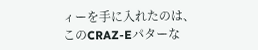ィーを手に入れたのは、このCRAZ-Eパターな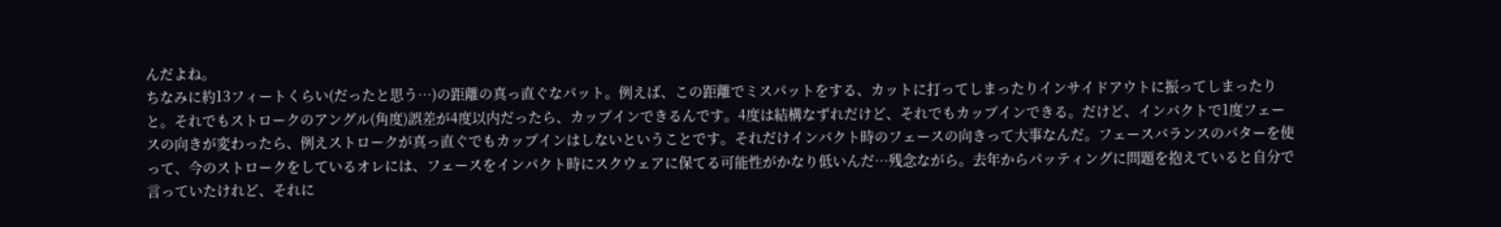んだよね。
ちなみに約13フィートくらい(だったと思う…)の距離の真っ直ぐなパット。例えば、この距離でミスパットをする、カットに打ってしまったりインサイドアウトに振ってしまったりと。それでもストロークのアングル(角度)誤差が4度以内だったら、カップインできるんです。4度は結構なずれだけど、それでもカップインできる。だけど、インパクトで1度フェースの向きが変わったら、例えストロークが真っ直ぐでもカップインはしないということです。それだけインパクト時のフェースの向きって大事なんだ。フェースバランスのパターを使って、今のストロークをしているオレには、フェースをインパクト時にスクウェアに保てる可能性がかなり低いんだ…残念ながら。去年からパッティングに問題を抱えていると自分で言っていたけれど、それに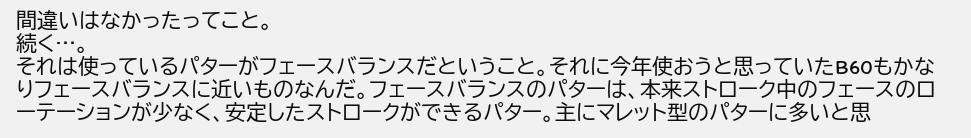間違いはなかったってこと。
続く…。
それは使っているパターがフェースバランスだということ。それに今年使おうと思っていたB60もかなりフェースバランスに近いものなんだ。フェースバランスのパターは、本来ストローク中のフェースのローテーションが少なく、安定したストロークができるパター。主にマレット型のパターに多いと思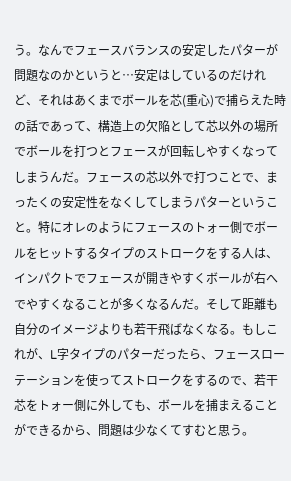う。なんでフェースバランスの安定したパターが問題なのかというと…安定はしているのだけれど、それはあくまでボールを芯(重心)で捕らえた時の話であって、構造上の欠陥として芯以外の場所でボールを打つとフェースが回転しやすくなってしまうんだ。フェースの芯以外で打つことで、まったくの安定性をなくしてしまうパターということ。特にオレのようにフェースのトォー側でボールをヒットするタイプのストロークをする人は、インパクトでフェースが開きやすくボールが右へでやすくなることが多くなるんだ。そして距離も自分のイメージよりも若干飛ばなくなる。もしこれが、L字タイプのパターだったら、フェースローテーションを使ってストロークをするので、若干芯をトォー側に外しても、ボールを捕まえることができるから、問題は少なくてすむと思う。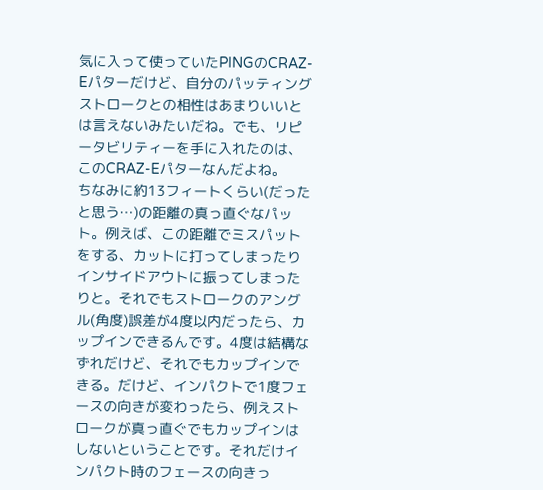気に入って使っていたPINGのCRAZ-Eパターだけど、自分のパッティングストロークとの相性はあまりいいとは言えないみたいだね。でも、リピータビリティーを手に入れたのは、このCRAZ-Eパターなんだよね。
ちなみに約13フィートくらい(だったと思う…)の距離の真っ直ぐなパット。例えば、この距離でミスパットをする、カットに打ってしまったりインサイドアウトに振ってしまったりと。それでもストロークのアングル(角度)誤差が4度以内だったら、カップインできるんです。4度は結構なずれだけど、それでもカップインできる。だけど、インパクトで1度フェースの向きが変わったら、例えストロークが真っ直ぐでもカップインはしないということです。それだけインパクト時のフェースの向きっ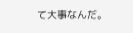て大事なんだ。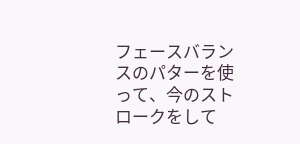フェースバランスのパターを使って、今のストロークをして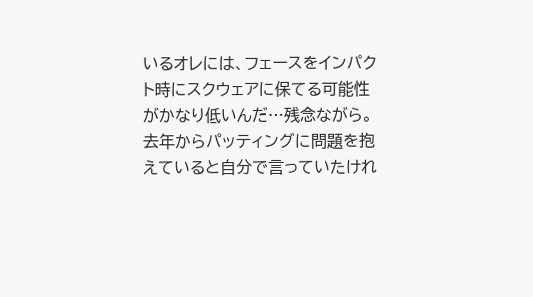いるオレには、フェースをインパクト時にスクウェアに保てる可能性がかなり低いんだ…残念ながら。去年からパッティングに問題を抱えていると自分で言っていたけれ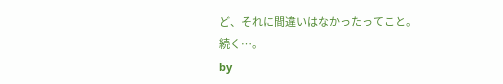ど、それに間違いはなかったってこと。
続く…。
by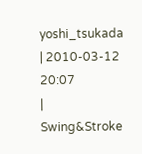yoshi_tsukada
| 2010-03-12 20:07
| Swing&Stroke